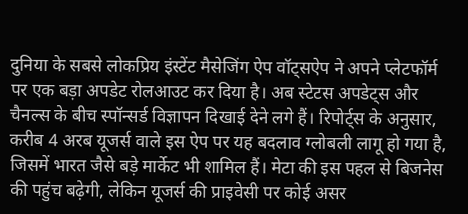दुनिया के सबसे लोकप्रिय इंस्टेंट मैसेजिंग ऐप वॉट्सऐप ने अपने प्लेटफॉर्म पर एक बड़ा अपडेट रोलआउट कर दिया है। अब स्टेटस अपडेट्स और चैनल्स के बीच स्पॉन्सर्ड विज्ञापन दिखाई देने लगे हैं। रिपोर्ट्स के अनुसार, करीब 4 अरब यूजर्स वाले इस ऐप पर यह बदलाव ग्लोबली लागू हो गया है, जिसमें भारत जैसे बड़े मार्केट भी शामिल हैं। मेटा की इस पहल से बिजनेस की पहुंच बढ़ेगी, लेकिन यूजर्स की प्राइवेसी पर कोई असर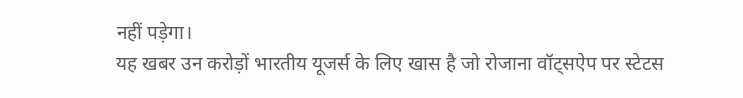नहीं पड़ेगा।
यह खबर उन करोड़ों भारतीय यूजर्स के लिए खास है जो रोजाना वॉट्सऐप पर स्टेटस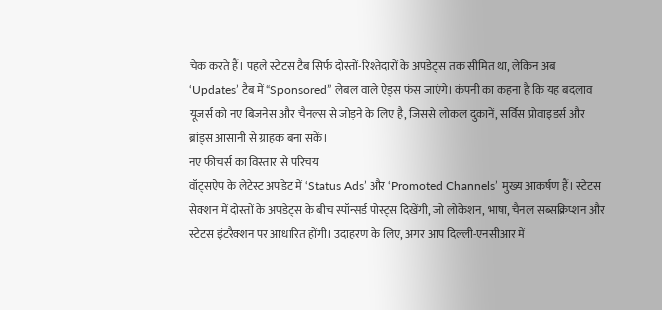चेक करते हैं। पहले स्टेटस टैब सिर्फ दोस्तों-रिश्तेदारों के अपडेट्स तक सीमित था, लेकिन अब ‘Updates’ टैब में “Sponsored” लेबल वाले ऐड्स फंस जाएंगे। कंपनी का कहना है कि यह बदलाव यूजर्स को नए बिजनेस और चैनल्स से जोड़ने के लिए है, जिससे लोकल दुकानें, सर्विस प्रोवाइडर्स और ब्रांड्स आसानी से ग्राहक बना सकें।
नए फीचर्स का विस्तार से परिचय
वॉट्सऐप के लेटेस्ट अपडेट में ‘Status Ads’ और ‘Promoted Channels’ मुख्य आकर्षण हैं। स्टेटस सेक्शन में दोस्तों के अपडेट्स के बीच स्पॉन्सर्ड पोस्ट्स दिखेंगी, जो लोकेशन, भाषा, चैनल सब्सक्रिप्शन और स्टेटस इंटरैक्शन पर आधारित होंगी। उदाहरण के लिए, अगर आप दिल्ली-एनसीआर में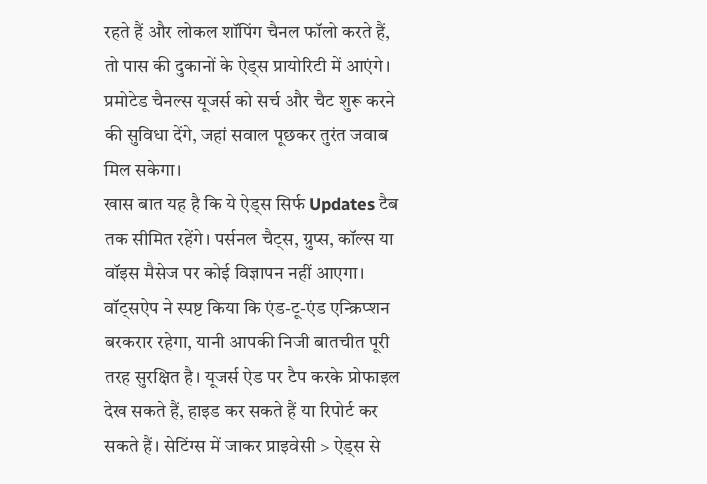रहते हैं और लोकल शॉपिंग चैनल फॉलो करते हैं, तो पास की दुकानों के ऐड्स प्रायोरिटी में आएंगे। प्रमोटेड चैनल्स यूजर्स को सर्च और चैट शुरू करने की सुविधा देंगे, जहां सवाल पूछकर तुरंत जवाब मिल सकेगा।
खास बात यह है कि ये ऐड्स सिर्फ Updates टैब तक सीमित रहेंगे। पर्सनल चैट्स, ग्रुप्स, कॉल्स या वॉइस मैसेज पर कोई विज्ञापन नहीं आएगा। वॉट्सऐप ने स्पष्ट किया कि एंड-टू-एंड एन्क्रिप्शन बरकरार रहेगा, यानी आपकी निजी बातचीत पूरी तरह सुरक्षित है। यूजर्स ऐड पर टैप करके प्रोफाइल देख सकते हैं, हाइड कर सकते हैं या रिपोर्ट कर सकते हैं। सेटिंग्स में जाकर प्राइवेसी > ऐड्स से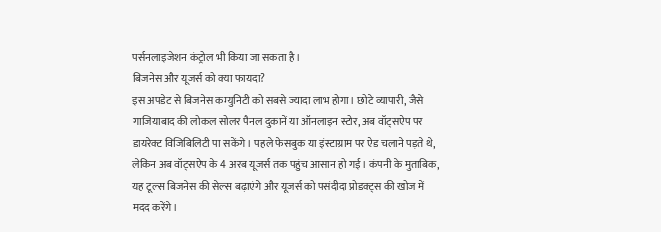पर्सनलाइजेशन कंट्रोल भी किया जा सकता है।
बिजनेस और यूजर्स को क्या फायदा?
इस अपडेट से बिजनेस कम्युनिटी को सबसे ज्यादा लाभ होगा। छोटे व्यापारी, जैसे गाजियाबाद की लोकल सोलर पैनल दुकानें या ऑनलाइन स्टोर, अब वॉट्सऐप पर डायरेक्ट विजिबिलिटी पा सकेंगे। पहले फेसबुक या इंस्टाग्राम पर ऐड चलाने पड़ते थे, लेकिन अब वॉट्सऐप के 4 अरब यूजर्स तक पहुंच आसान हो गई। कंपनी के मुताबिक, यह टूल्स बिजनेस की सेल्स बढ़ाएंगे और यूजर्स को पसंदीदा प्रोडक्ट्स की खोज में मदद करेंगे।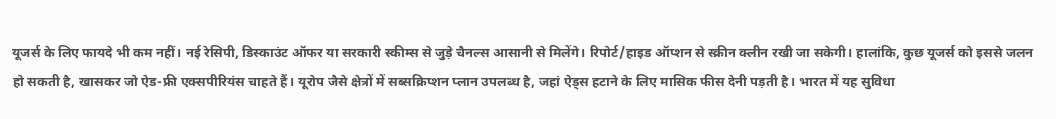यूजर्स के लिए फायदे भी कम नहीं। नई रेसिपी, डिस्काउंट ऑफर या सरकारी स्कीम्स से जुड़े चैनल्स आसानी से मिलेंगे। रिपोर्ट/हाइड ऑप्शन से स्क्रीन क्लीन रखी जा सकेगी। हालांकि, कुछ यूजर्स को इससे जलन हो सकती है, खासकर जो ऐड-फ्री एक्सपीरियंस चाहते हैं। यूरोप जैसे क्षेत्रों में सब्सक्रिप्शन प्लान उपलब्ध है, जहां ऐड्स हटाने के लिए मासिक फीस देनी पड़ती है। भारत में यह सुविधा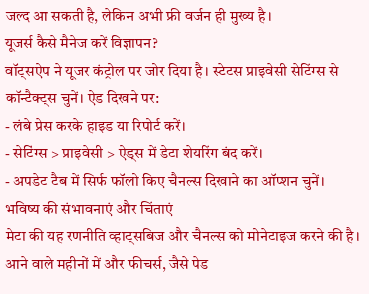जल्द आ सकती है, लेकिन अभी फ्री वर्जन ही मुख्य है।
यूजर्स कैसे मैनेज करें विज्ञापन?
वॉट्सऐप ने यूजर कंट्रोल पर जोर दिया है। स्टेटस प्राइवेसी सेटिंग्स से कॉन्टैक्ट्स चुनें। ऐड दिखने पर:
- लंबे प्रेस करके हाइड या रिपोर्ट करें।
- सेटिंग्स > प्राइवेसी > ऐड्स में डेटा शेयरिंग बंद करें।
- अपडेट टैब में सिर्फ फॉलो किए चैनल्स दिखाने का ऑप्शन चुनें।
भविष्य की संभावनाएं और चिंताएं
मेटा की यह रणनीति व्हाट्सबिज और चैनल्स को मोनेटाइज करने की है। आने वाले महीनों में और फीचर्स, जैसे पेड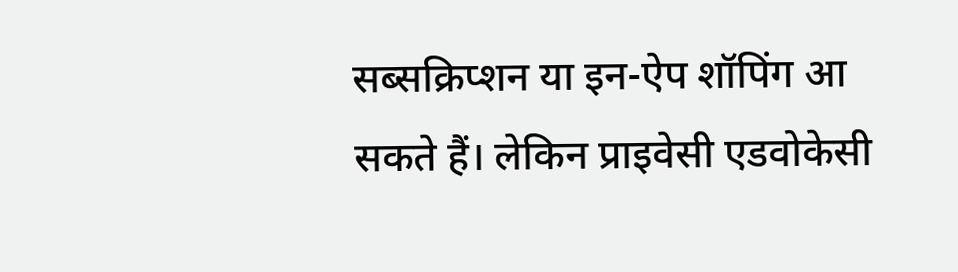सब्सक्रिप्शन या इन-ऐप शॉपिंग आ सकते हैं। लेकिन प्राइवेसी एडवोकेसी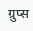ग्रुप्स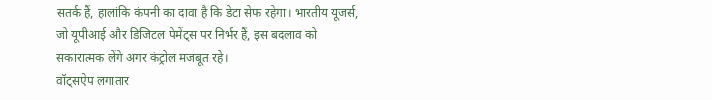सतर्क हैं, हालांकि कंपनी का दावा है कि डेटा सेफ रहेगा। भारतीय यूजर्स, जो यूपीआई और डिजिटल पेमेंट्स पर निर्भर हैं, इस बदलाव को सकारात्मक लेंगे अगर कंट्रोल मजबूत रहे।
वॉट्सऐप लगातार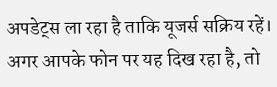अपडेट्स ला रहा है ताकि यूजर्स सक्रिय रहें। अगर आपके फोन पर यह दिख रहा है, तो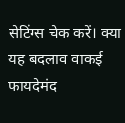सेटिंग्स चेक करें। क्या यह बदलाव वाकई फायदेमंद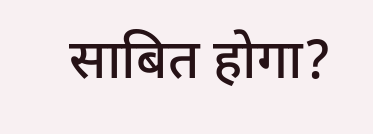साबित होगा?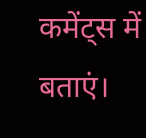कमेंट्स में बताएं।